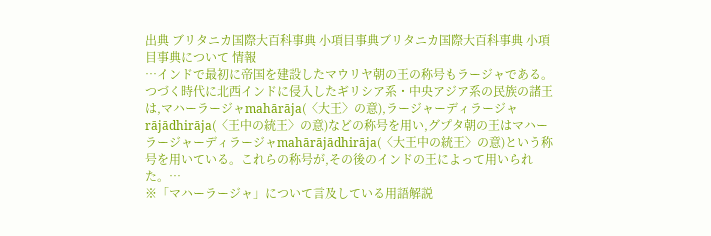出典 ブリタニカ国際大百科事典 小項目事典ブリタニカ国際大百科事典 小項目事典について 情報
…インドで最初に帝国を建設したマウリヤ朝の王の称号もラージャである。つづく時代に北西インドに侵入したギリシア系・中央アジア系の民族の諸王は,マハーラージャmahārāja(〈大王〉の意),ラージャーディラージャrājādhirāja(〈王中の統王〉の意)などの称号を用い,グプタ朝の王はマハーラージャーディラージャmahārājādhirāja(〈大王中の統王〉の意)という称号を用いている。これらの称号が,その後のインドの王によって用いられた。…
※「マハーラージャ」について言及している用語解説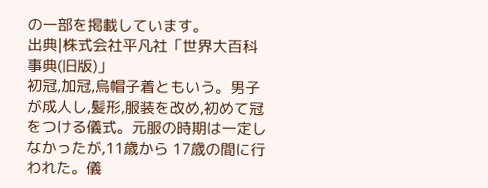の一部を掲載しています。
出典|株式会社平凡社「世界大百科事典(旧版)」
初冠,加冠,烏帽子着ともいう。男子が成人し,髪形,服装を改め,初めて冠をつける儀式。元服の時期は一定しなかったが,11歳から 17歳の間に行われた。儀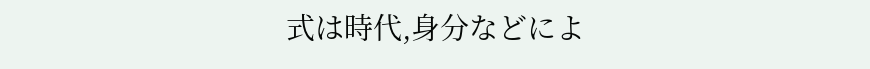式は時代,身分などによ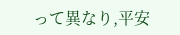って異なり,平安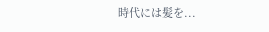時代には髪を...